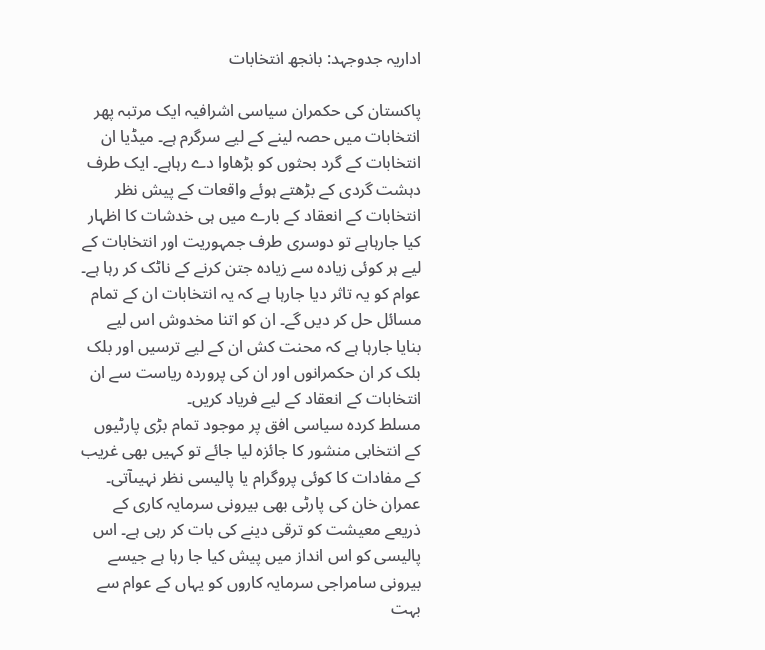اداریہ جدوجہد: بانجھ انتخابات

پاکستان کی حکمران سیاسی اشرافیہ ایک مرتبہ پھر انتخابات میں حصہ لینے کے لیے سرگرم ہے۔ میڈیا ان انتخابات کے گرد بحثوں کو بڑھاوا دے رہاہے۔ ایک طرف دہشت گردی کے بڑھتے ہوئے واقعات کے پیش نظر انتخابات کے انعقاد کے بارے میں ہی خدشات کا اظہار کیا جارہاہے تو دوسری طرف جمہوریت اور انتخابات کے لیے ہر کوئی زیادہ سے زیادہ جتن کرنے کے ناٹک کر رہا ہے۔ عوام کو یہ تاثر دیا جارہا ہے کہ یہ انتخابات ان کے تمام مسائل حل کر دیں گے۔ ان کو اتنا مخدوش اس لیے بنایا جارہا ہے کہ محنت کش ان کے لیے ترسیں اور بلک بلک کر ان حکمرانوں اور ان کی پروردہ ریاست سے ان انتخابات کے انعقاد کے لیے فریاد کریں۔
مسلط کردہ سیاسی افق پر موجود تمام بڑی پارٹیوں کے انتخابی منشور کا جائزہ لیا جائے تو کہیں بھی غریب کے مفادات کا کوئی پروگرام یا پالیسی نظر نہیںآتی۔ عمران خان کی پارٹی بھی بیرونی سرمایہ کاری کے ذریعے معیشت کو ترقی دینے کی بات کر رہی ہے۔ اس پالیسی کو اس انداز میں پیش کیا جا رہا ہے جیسے بیرونی سامراجی سرمایہ کاروں کو یہاں کے عوام سے بہت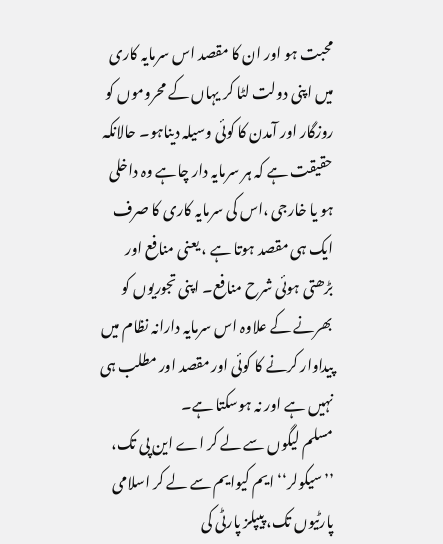محبت ہو اور ان کا مقصد اس سرمایہ کاری میں اپنی دولت لٹا کر یہاں کے محروموں کو روزگار اور آمدن کا کوئی وسیلہ دیناہو۔ حالانکہ حقیقت ہے کہ ہر سرمایہ دار چاہے وہ داخلی ہو یا خارجی ،اس کی سرمایہ کاری کا صرف ایک ہی مقصد ہوتا ہے ، یعنی منافع اور بڑھتی ہوئی شرح منافع۔ اپنی تجوریوں کو بھرنے کے علاوہ اس سرمایہ دارانہ نظام میں پیداوار کرنے کا کوئی اور مقصد اور مطلب ہی نہیں ہے اور نہ ہوسکتا ہے۔
مسلم لیگوں سے لے کر اے این پی تک، ’’سیکولر‘‘ ایم کیوایم سے لے کر اسلامی پارٹیوں تک، پیپلز پارٹی کی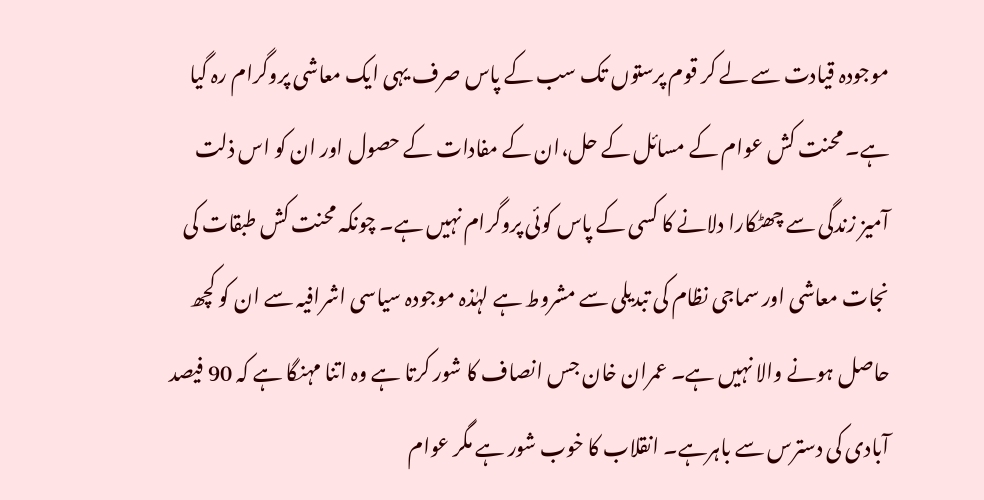موجودہ قیادت سے لے کر قوم پرستوں تک سب کے پاس صرف یہی ایک معاشی پروگرام رہ گیا ہے۔ محنت کش عوام کے مسائل کے حل،ان کے مفادات کے حصول اور ان کو اس ذلت آمیز زندگی سے چھٹکارا دلانے کا کسی کے پاس کوئی پروگرام نہیں ہے۔ چونکہ محنت کش طبقات کی نجات معاشی اور سماجی نظام کی تبدیلی سے مشروط ہے لہٰذہ موجودہ سیاسی اشرافیہ سے ان کو کچھ حاصل ہونے والا نہیں ہے۔ عمران خان جس انصاف کا شور کرتا ہے وہ اتنا مہنگا ہے کہ 90 فیصد آبادی کی دسترس سے باہرہے۔ انقلاب کا خوب شور ہے مگر عوام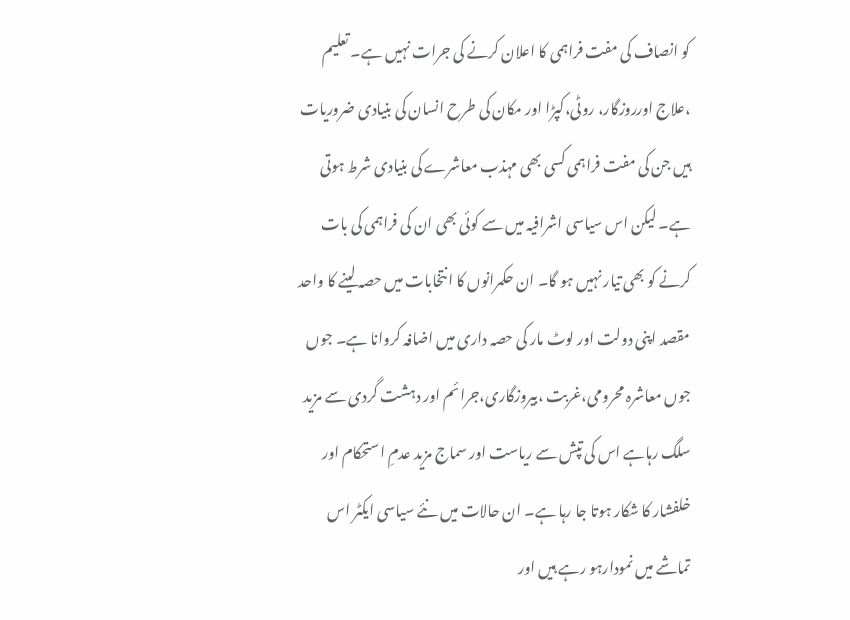کو انصاف کی مفت فراہمی کا اعلان کرنے کی جرات نہیں ہے۔ تعلیم ،علاج اورروزگار، روٹی،کپڑا اور مکان کی طرح انسان کی بنیادی ضروریات ہیں جن کی مفت فراہمی کسی بھی مہذب معاشرے کی بنیادی شرط ہوتی ہے۔ لیکن اس سیاسی اشرافیہ میں سے کوئی بھی ان کی فراہمی کی بات کرنے کو بھی تیار نہیں ہو گا۔ ان حکمرانوں کا انتخابات میں حصہ لینے کا واحد مقصد اپنی دولت اور لوٹ مار کی حصہ داری میں اضافہ کروانا ہے۔ جوں جوں معاشرہ محرومی،غربت ،بیروزگاری،جرائم اور دہشت گردی سے مزید سلگ رہاہے اس کی تپش سے ریاست اور سماج مزید عدمِ استحکام اور خلفشار کا شکار ہوتا جا رہا ہے۔ ان حالات میں نئے سیاسی ایکٹر اس تماشے میں نمودارہو رہے ہیں اور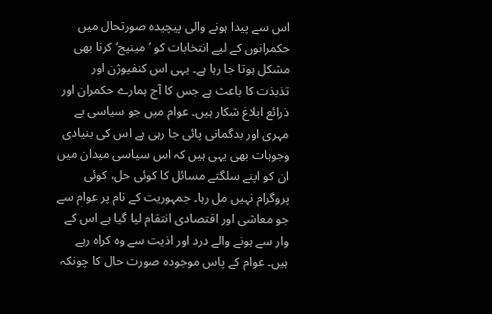اس سے پیدا ہونے والی پیچیدہ صورتحال میں حکمرانوں کے لیے انتخابات کو ’مینیج‘ کرنا بھی مشکل ہوتا جا رہا ہے۔ یہی اس کنفیوژن اور تذبذت کا باعث ہے جس کا آج ہمارے حکمران اور ذرائع ابلاغ شکار ہیں۔ عوام میں جو سیاسی بے مہری اور بدگمانی پائی جا رہی ہے اس کی بنیادی وجوہات بھی یہی ہیں کہ اس سیاسی میدان میں ان کو اپنے سلگتے مسائل کا کوئی حل، کوئی پروگرام نہیں مل رہا۔ جمہوریت کے نام پر عوام سے جو معاشی اور اقتصادی انتقام لیا گیا ہے اس کے وار سے ہونے والے درد اور اذیت سے وہ کراہ رہے ہیں۔ عوام کے پاس موجودہ صورت حال کا چونکہ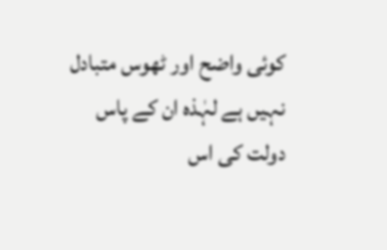کوئی واضح اور ٹھوس متبادل نہیں ہے لہٰذہ ان کے پاس دولت کی اس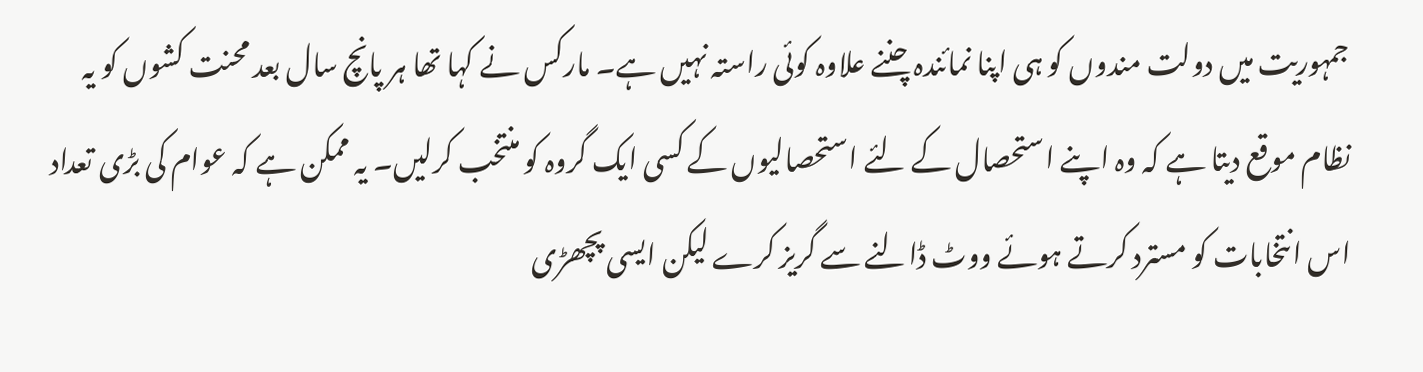جمہوریت میں دولت مندوں کو ہی اپنا نمائندہ چننے علاوہ کوئی راستہ نہیں ہے۔ مارکس نے کہا تھا ہر پانچ سال بعد محنت کشوں کو یہ نظام موقع دیتا ہے کہ وہ اپنے استحصال کے لئے استحصالیوں کے کسی ایک گروہ کو منتخب کرلیں۔ یہ ممکن ہے کہ عوام کی بڑی تعداد اس انتخابات کو مسترد کرتے ہوئے ووٹ ڈالنے سے گریز کرے لیکن ایسی پچھڑی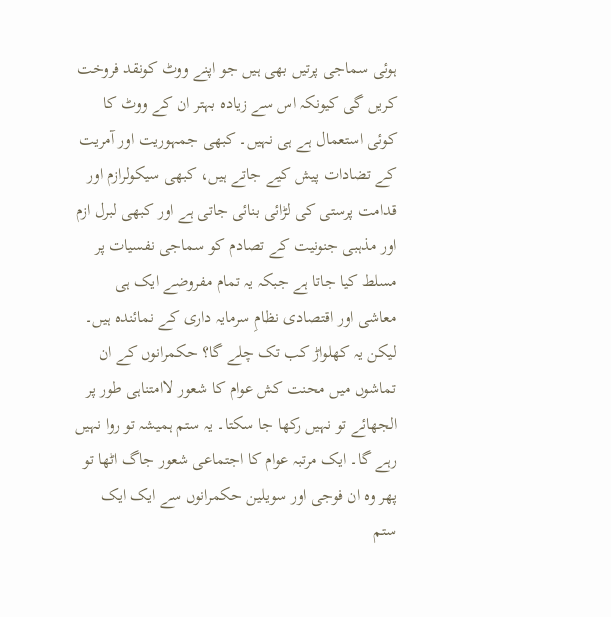ہوئی سماجی پرتیں بھی ہیں جو اپنے ووٹ کونقد فروخت کریں گی کیونکہ اس سے زیادہ بہتر ان کے ووٹ کا کوئی استعمال ہے ہی نہیں۔ کبھی جمہوریت اور آمریت کے تضادات پیش کیے جاتے ہیں، کبھی سیکولرازم اور قدامت پرستی کی لڑائی بنائی جاتی ہے اور کبھی لبرل ازم اور مذہبی جنونیت کے تصادم کو سماجی نفسیات پر مسلط کیا جاتا ہے جبکہ یہ تمام مفروضے ایک ہی معاشی اور اقتصادی نظامِ سرمایہ داری کے نمائندہ ہیں۔
لیکن یہ کھلواڑ کب تک چلے گا؟ حکمرانوں کے ان تماشوں میں محنت کش عوام کا شعور لاامتناہی طور پر الجھائے تو نہیں رکھا جا سکتا۔ یہ ستم ہمیشہ تو روا نہیں رہے گا۔ ایک مرتبہ عوام کا اجتماعی شعور جاگ اٹھا تو پھر وہ ان فوجی اور سویلین حکمرانوں سے ایک ایک ستم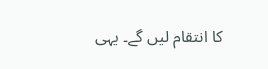کا انتقام لیں گے۔ یہی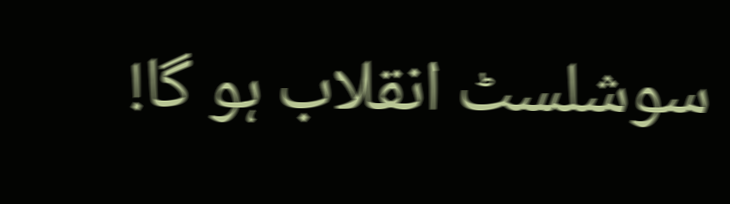سوشلسٹ انقلاب ہو گا!